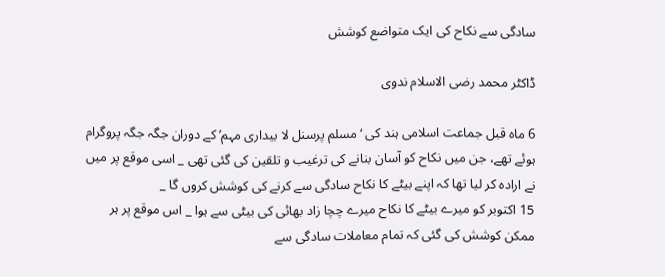سادگی سے نكاح کی ایک متواضع کوشش

ڈاکٹر محمد رضی الاسلام ندوی

6 ماہ قبل جماعت اسلامی ہند کی ‘مسلم پرسنل لا بیداری مہم’ کے دوران جگہ جگہ پروگرام ہوئے تھے، جن میں نکاح کو آسان بنانے کی ترغیب و تلقین کی گئی تھی _ اسی موقع پر میں نے ارادہ کر لیا تھا کہ اپنے بیٹے کا نکاح سادگی سے کرنے کی کوشش کروں گا _
15 اکتوبر کو میرے بیٹے کا نکاح میرے چچا زاد بھائی کی بیٹی سے ہوا _ اس موقع پر ہر ممکن کوشش کی گئی کہ تمام معاملات سادگی سے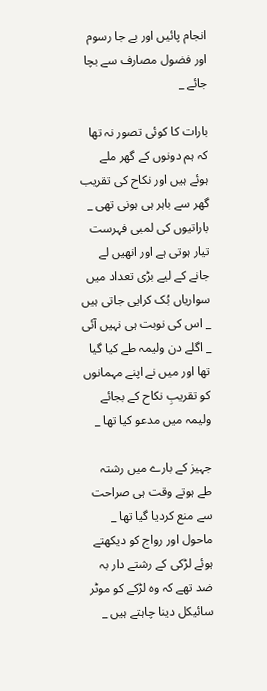انجام پائیں اور بے جا رسوم اور فضول مصارف سے بچا جائے _

بارات کا کوئی تصور نہ تھا کہ ہم دونوں کے گھر ملے ہوئے ہیں اور نکاح کی تقریب گھر سے باہر ہی ہونی تھی _ باراتیوں کی لمبی فہرست تیار ہوتی ہے اور انھیں لے جانے کے لیے بڑی تعداد میں سواریاں بُک کرایی جاتی ہیں _ اس کی نوبت ہی نہیں آئی _ اگلے دن ولیمہ طے کیا گیا تھا اور میں نے اپنے مہمانوں کو تقریبِ نکاح کے بجائے ولیمہ میں مدعو کیا تھا _

جہیز کے بارے میں رشتہ طے ہوتے وقت ہی صراحت سے منع کردیا گیا تھا _ ماحول اور رواج کو دیکھتے ہوئے لڑکی کے رشتے دار بہ ضد تھے کہ وہ لڑکے کو موٹر سائیکل دینا چاہتے ہیں _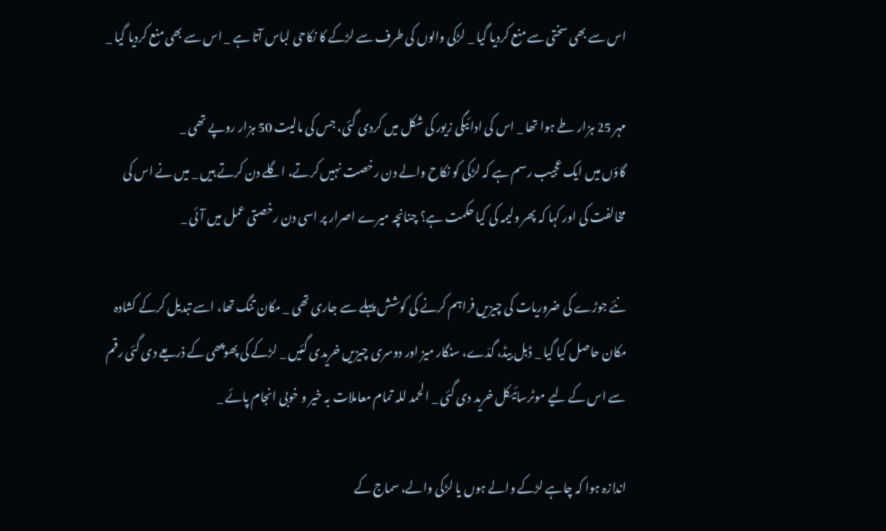اس سے بھی سختی سے منع کردیا گیا _ لڑکی والوں کی طرف سے لڑکے کا نکاحی لباس آتا ہے _ اس سے بھی منع کردیا گیا _

مہر 25 ہزار طے ہوا تھا _ اس کی ادائیگی زیور کی شکل میں کردی گئی، جس کی مالیت 50 ہزار روپے تھی _
گاؤں میں ایک عجیب رسم ہے کہ لڑکی کو نکاح والے دن رخصت نہیں کرتے، اگلے دن کرتے ہیں _ میں نے اس کی مخالفت کی اور کہا کہ پھر ولیمہ کی کیا حکمت ہے؟ چنانچہ میرے اصرار پر اسی دن رخصتی عمل میں آئی _

نئے جوڑے کی ضروریات کی چیزیں فراہم کرنے کی کوشش پہلے سے جاری تھی _ مکان تنگ تھا، اسے تبدیل کرکے کشادہ مکان حاصل کیا گیا _ ڈبل بیڈ، گدّے، سنگار میز اور دوسری چیزیں خریدی گئیں _ لڑکے کی پھوپھی کے ذریعے دی گئی رقم سے اس کے لیے موٹرسائیکل خرید دی گئی _ الحمد للہ تمام معاملات بہ خیر و خوبی انجام پائے _

اندازہ ہوا کہ چاہے لڑکے والے ہوں یا لڑکی والے، سماج کے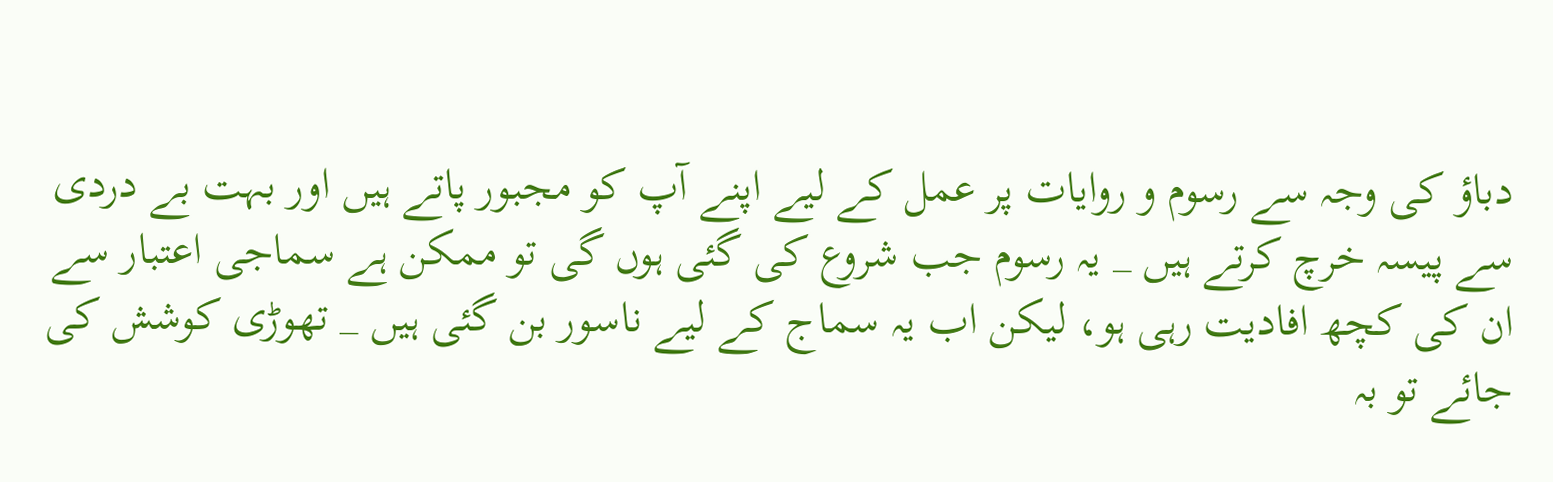دباؤ کی وجہ سے رسوم و روایات پر عمل کے لیے اپنے آپ کو مجبور پاتے ہیں اور بہت بے دردی سے پیسہ خرچ کرتے ہیں _ یہ رسوم جب شروع کی گئی ہوں گی تو ممکن ہے سماجی اعتبار سے ان کی کچھ افادیت رہی ہو، لیکن اب یہ سماج کے لیے ناسور بن گئی ہیں _ تھوڑی کوشش کی جائے تو بہ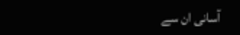آسانی ان سے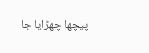پیچھا چھڑایا جا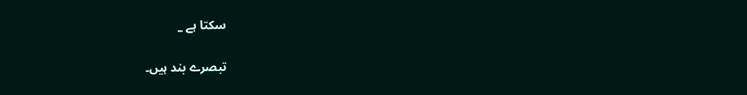سکتا ہے _

تبصرے بند ہیں۔